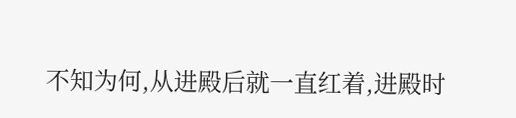不知为何,从进殿后就一直红着,进殿时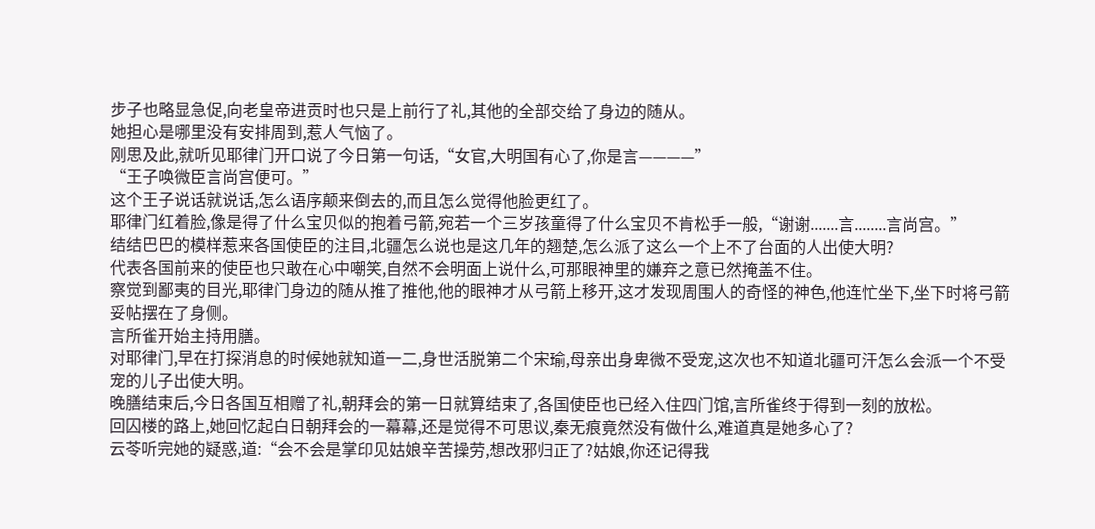步子也略显急促,向老皇帝进贡时也只是上前行了礼,其他的全部交给了身边的随从。
她担心是哪里没有安排周到,惹人气恼了。
刚思及此,就听见耶律门开口说了今日第一句话,“女官,大明国有心了,你是言————”
“王子唤微臣言尚宫便可。”
这个王子说话就说话,怎么语序颠来倒去的,而且怎么觉得他脸更红了。
耶律门红着脸,像是得了什么宝贝似的抱着弓箭,宛若一个三岁孩童得了什么宝贝不肯松手一般,“谢谢.......言........言尚宫。”
结结巴巴的模样惹来各国使臣的注目,北疆怎么说也是这几年的翘楚,怎么派了这么一个上不了台面的人出使大明?
代表各国前来的使臣也只敢在心中嘲笑,自然不会明面上说什么,可那眼神里的嫌弃之意已然掩盖不住。
察觉到鄙夷的目光,耶律门身边的随从推了推他,他的眼神才从弓箭上移开,这才发现周围人的奇怪的神色,他连忙坐下,坐下时将弓箭妥帖摆在了身侧。
言所雀开始主持用膳。
对耶律门,早在打探消息的时候她就知道一二,身世活脱第二个宋瑜,母亲出身卑微不受宠,这次也不知道北疆可汗怎么会派一个不受宠的儿子出使大明。
晚膳结束后,今日各国互相赠了礼,朝拜会的第一日就算结束了,各国使臣也已经入住四门馆,言所雀终于得到一刻的放松。
回囚楼的路上,她回忆起白日朝拜会的一幕幕,还是觉得不可思议,秦无痕竟然没有做什么,难道真是她多心了?
云苓听完她的疑惑,道:“会不会是掌印见姑娘辛苦操劳,想改邪归正了?姑娘,你还记得我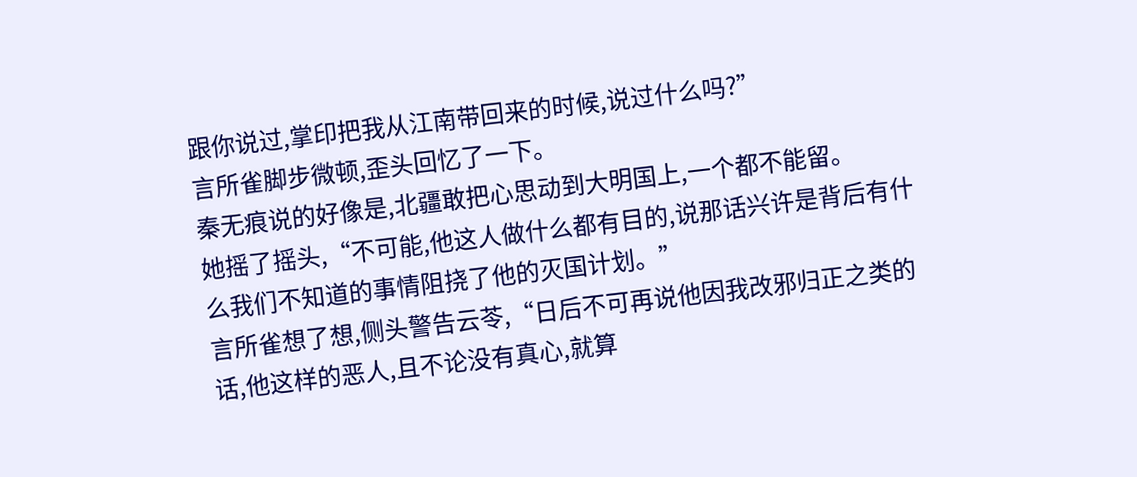跟你说过,掌印把我从江南带回来的时候,说过什么吗?”
言所雀脚步微顿,歪头回忆了一下。
秦无痕说的好像是,北疆敢把心思动到大明国上,一个都不能留。
她摇了摇头,“不可能,他这人做什么都有目的,说那话兴许是背后有什么我们不知道的事情阻挠了他的灭国计划。”
言所雀想了想,侧头警告云苓,“日后不可再说他因我改邪归正之类的话,他这样的恶人,且不论没有真心,就算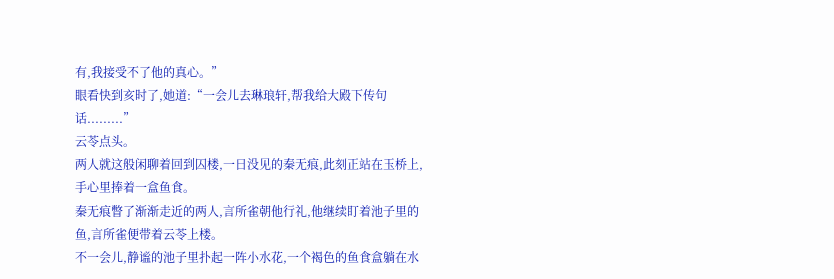有,我接受不了他的真心。”
眼看快到亥时了,她道:“一会儿去琳琅轩,帮我给大殿下传句话.........”
云苓点头。
两人就这般闲聊着回到囚楼,一日没见的秦无痕,此刻正站在玉桥上,手心里捧着一盒鱼食。
秦无痕瞥了渐渐走近的两人,言所雀朝他行礼,他继续盯着池子里的鱼,言所雀便带着云苓上楼。
不一会儿,静谧的池子里扑起一阵小水花,一个褐色的鱼食盒躺在水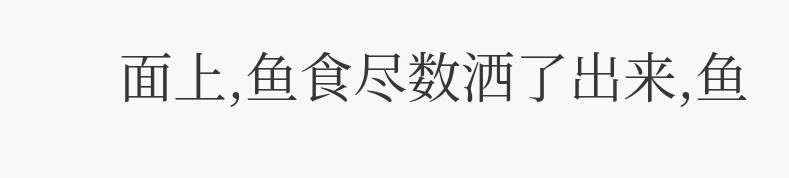面上,鱼食尽数洒了出来,鱼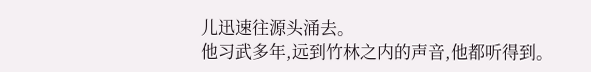儿迅速往源头涌去。
他习武多年,远到竹林之内的声音,他都听得到。